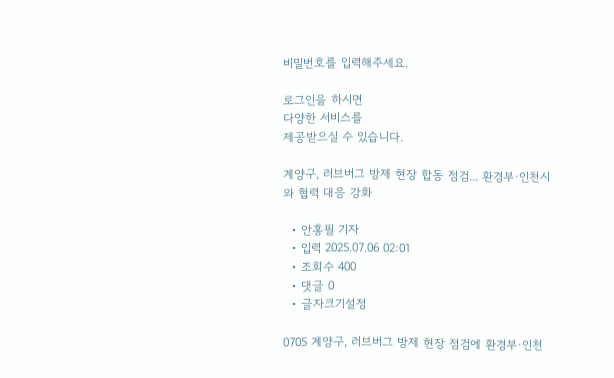비밀번호를 입력해주세요.

로그인을 하시면
다양한 서비스를
제공받으실 수 있습니다.

계양구, 러브버그 방제 현장 합동 점검... 환경부·인천시와 협력 대응 강화

  • 안홍필 기자
  • 입력 2025.07.06 02:01
  • 조회수 400
  • 댓글 0
  • 글자크기설정

0705 계양구, 러브버그 방제 현장 점검에 환경부·인천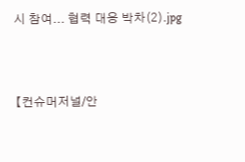시 참여... 협력 대응 박차(2).jpg



【컨슈머저널/안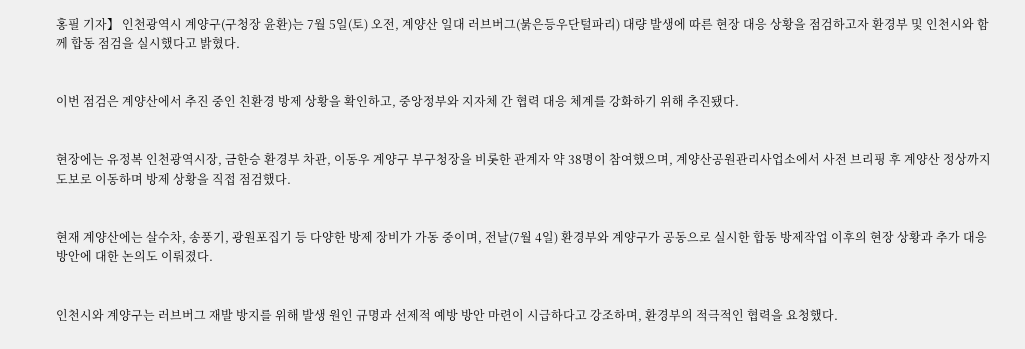홍필 기자】 인천광역시 계양구(구청장 윤환)는 7월 5일(토) 오전, 계양산 일대 러브버그(붉은등우단털파리) 대량 발생에 따른 현장 대응 상황을 점검하고자 환경부 및 인천시와 함께 합동 점검을 실시했다고 밝혔다.


이번 점검은 계양산에서 추진 중인 친환경 방제 상황을 확인하고, 중앙정부와 지자체 간 협력 대응 체계를 강화하기 위해 추진됐다.


현장에는 유정복 인천광역시장, 금한승 환경부 차관, 이동우 계양구 부구청장을 비롯한 관계자 약 38명이 참여했으며, 계양산공원관리사업소에서 사전 브리핑 후 계양산 정상까지 도보로 이동하며 방제 상황을 직접 점검했다.


현재 계양산에는 살수차, 송풍기, 광원포집기 등 다양한 방제 장비가 가동 중이며, 전날(7월 4일) 환경부와 계양구가 공동으로 실시한 합동 방제작업 이후의 현장 상황과 추가 대응 방안에 대한 논의도 이뤄졌다.


인천시와 계양구는 러브버그 재발 방지를 위해 발생 원인 규명과 선제적 예방 방안 마련이 시급하다고 강조하며, 환경부의 적극적인 협력을 요청했다.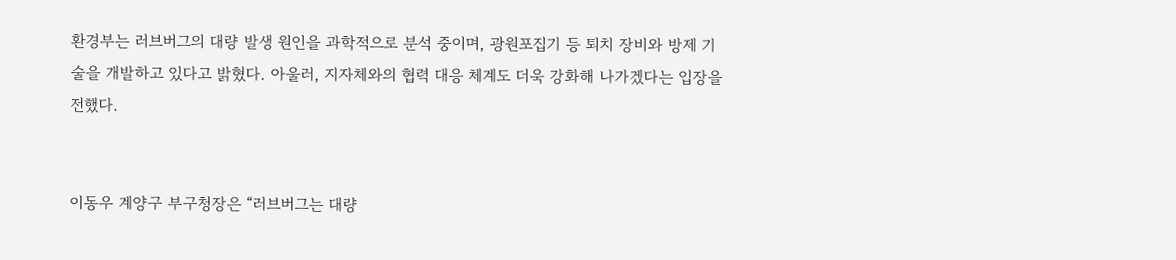환경부는 러브버그의 대량 발생 원인을 과학적으로 분석 중이며, 광원포집기 등 퇴치 장비와 방제 기술을 개발하고 있다고 밝혔다. 아울러, 지자체와의 협력 대응 체계도 더욱 강화해 나가겠다는 입장을 전했다.


이동우 계양구 부구청장은 “러브버그는 대량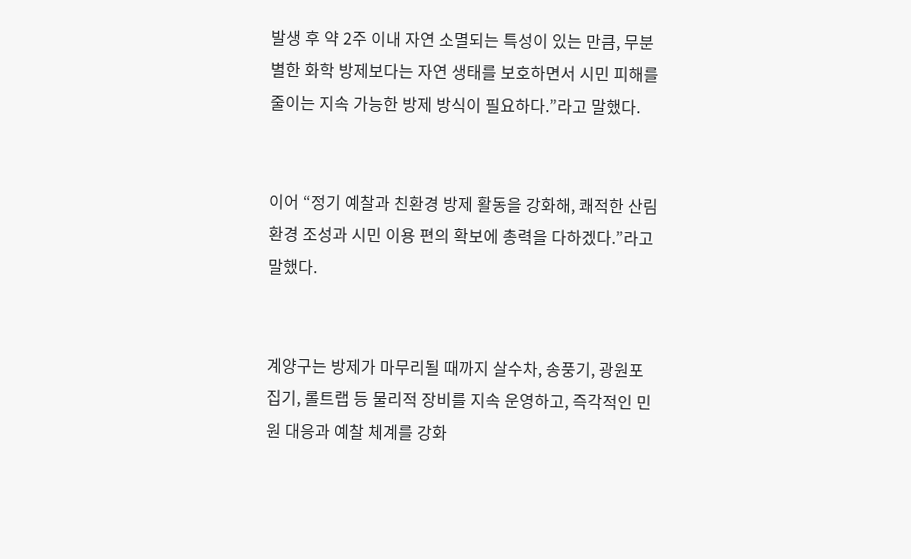발생 후 약 2주 이내 자연 소멸되는 특성이 있는 만큼, 무분별한 화학 방제보다는 자연 생태를 보호하면서 시민 피해를 줄이는 지속 가능한 방제 방식이 필요하다.”라고 말했다.


이어 “정기 예찰과 친환경 방제 활동을 강화해, 쾌적한 산림환경 조성과 시민 이용 편의 확보에 총력을 다하겠다.”라고 말했다.


계양구는 방제가 마무리될 때까지 살수차, 송풍기, 광원포집기, 롤트랩 등 물리적 장비를 지속 운영하고, 즉각적인 민원 대응과 예찰 체계를 강화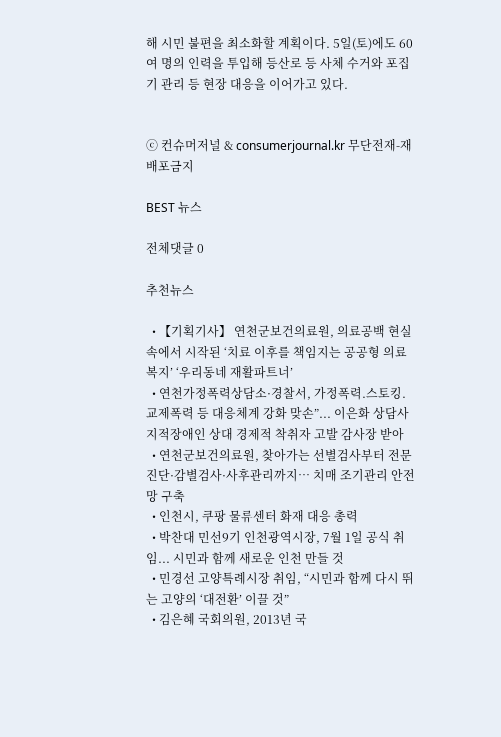해 시민 불편을 최소화할 계획이다. 5일(토)에도 60여 명의 인력을 투입해 등산로 등 사체 수거와 포집기 관리 등 현장 대응을 이어가고 있다.


ⓒ 컨슈머저널 & consumerjournal.kr 무단전재-재배포금지

BEST 뉴스

전체댓글 0

추천뉴스

  • 【기획기사】 연천군보건의료원, 의료공백 현실 속에서 시작된 ‘치료 이후를 책임지는 공공형 의료복지’ ‘우리동네 재활파트너’
  • 연천가정폭력상담소·경찰서, 가정폭력.스토킹.교제폭력 등 대응체계 강화 맞손”... 이은화 상담사 지적장애인 상대 경제적 착취자 고발 감사장 받아
  • 연천군보건의료원, 찾아가는 선별검사부터 전문 진단·감별검사·사후관리까지… 치매 조기관리 안전망 구축
  • 인천시, 쿠팡 물류센터 화재 대응 총력
  • 박찬대 민선9기 인천광역시장, 7월 1일 공식 취임... 시민과 함께 새로운 인천 만들 것
  • 민경선 고양특례시장 취임, “시민과 함께 다시 뛰는 고양의 ‘대전환’ 이끌 것”
  • 김은혜 국회의원, 2013년 국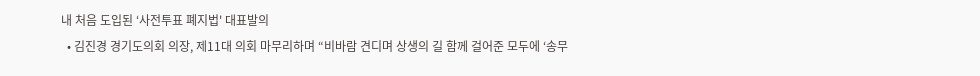내 처음 도입된 ‘사전투표 폐지법' 대표발의
  • 김진경 경기도의회 의장, 제11대 의회 마무리하며 “비바람 견디며 상생의 길 함께 걸어준 모두에 ‘송무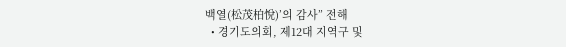백열(松茂柏悅)’의 감사” 전해
  • 경기도의회, 제12대 지역구 및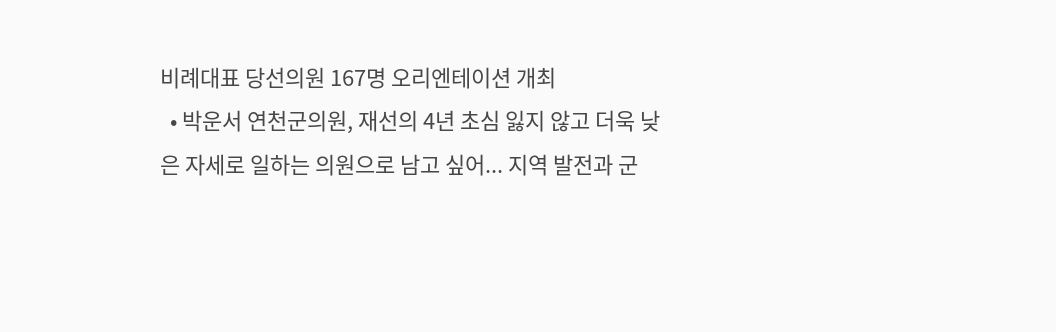비례대표 당선의원 167명 오리엔테이션 개최
  • 박운서 연천군의원, 재선의 4년 초심 잃지 않고 더욱 낮은 자세로 일하는 의원으로 남고 싶어... 지역 발전과 군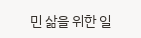민 삶을 위한 일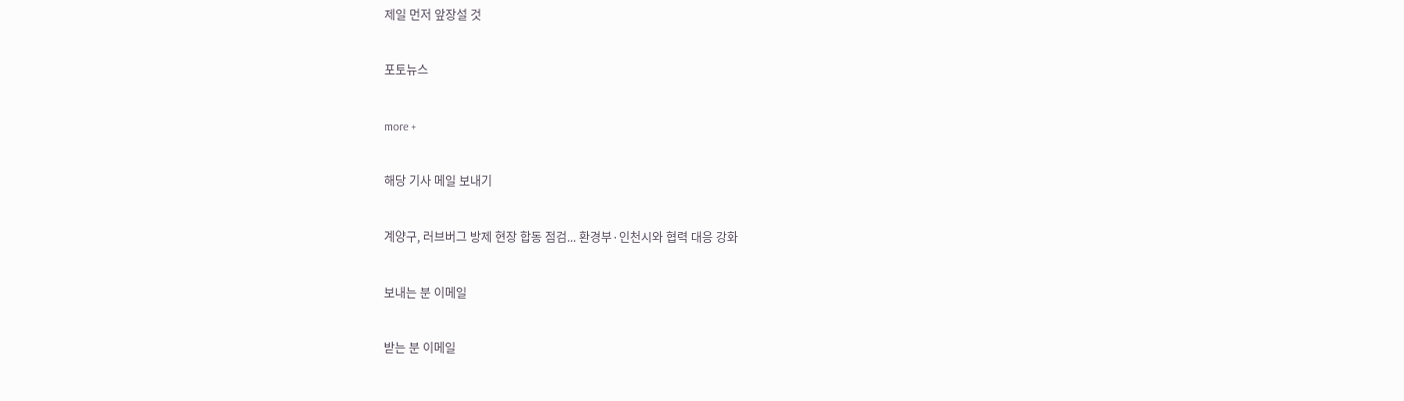제일 먼저 앞장설 것

포토뉴스

more +

해당 기사 메일 보내기

계양구, 러브버그 방제 현장 합동 점검... 환경부·인천시와 협력 대응 강화

보내는 분 이메일

받는 분 이메일